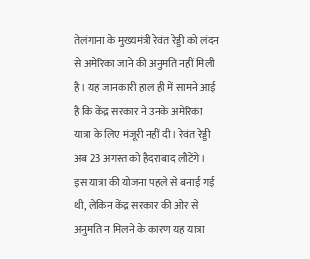तेलंगाना के मुख्यमंत्री रेवंत रेड्डी को लंदन से अमेरिका जाने की अनुमति नहीं मिली है। यह जानकारी हाल ही में सामने आई है कि केंद्र सरकार ने उनके अमेरिका यात्रा के लिए मंजूरी नहीं दी। रेवंत रेड्डी अब 23 अगस्त को हैदराबाद लौटेंगे।
इस यात्रा की योजना पहले से बनाई गई थी, लेकिन केंद्र सरकार की ओर से अनुमति न मिलने के कारण यह यात्रा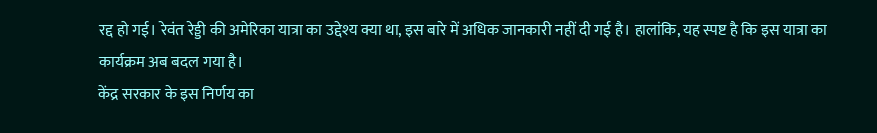रद्द हो गई। रेवंत रेड्डी की अमेरिका यात्रा का उद्देश्य क्या था, इस बारे में अधिक जानकारी नहीं दी गई है। हालांकि, यह स्पष्ट है कि इस यात्रा का कार्यक्रम अब बदल गया है।
केंद्र सरकार के इस निर्णय का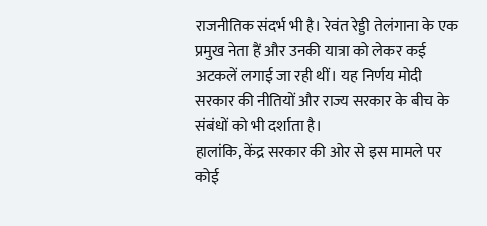राजनीतिक संदर्भ भी है। रेवंत रेड्डी तेलंगाना के एक प्रमुख नेता हैं और उनकी यात्रा को लेकर कई अटकलें लगाई जा रही थीं। यह निर्णय मोदी सरकार की नीतियों और राज्य सरकार के बीच के संबंधों को भी दर्शाता है।
हालांकि, केंद्र सरकार की ओर से इस मामले पर कोई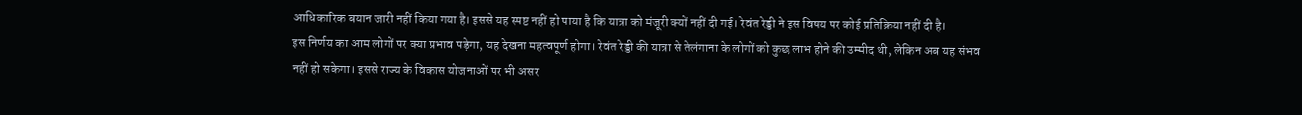आधिकारिक बयान जारी नहीं किया गया है। इससे यह स्पष्ट नहीं हो पाया है कि यात्रा को मंजूरी क्यों नहीं दी गई। रेवंत रेड्डी ने इस विषय पर कोई प्रतिक्रिया नहीं दी है।
इस निर्णय का आम लोगों पर क्या प्रभाव पड़ेगा, यह देखना महत्वपूर्ण होगा। रेवंत रेड्डी की यात्रा से तेलंगाना के लोगों को कुछ लाभ होने की उम्मीद थी, लेकिन अब यह संभव नहीं हो सकेगा। इससे राज्य के विकास योजनाओं पर भी असर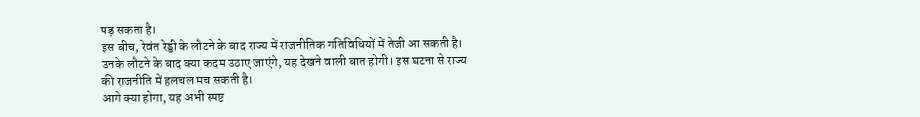पड़ सकता है।
इस बीच, रेवंत रेड्डी के लौटने के बाद राज्य में राजनीतिक गतिविधियों में तेजी आ सकती है। उनके लौटने के बाद क्या कदम उठाए जाएंगे, यह देखने वाली बात होगी। इस घटना से राज्य की राजनीति में हलचल मच सकती है।
आगे क्या होगा, यह अभी स्पष्ट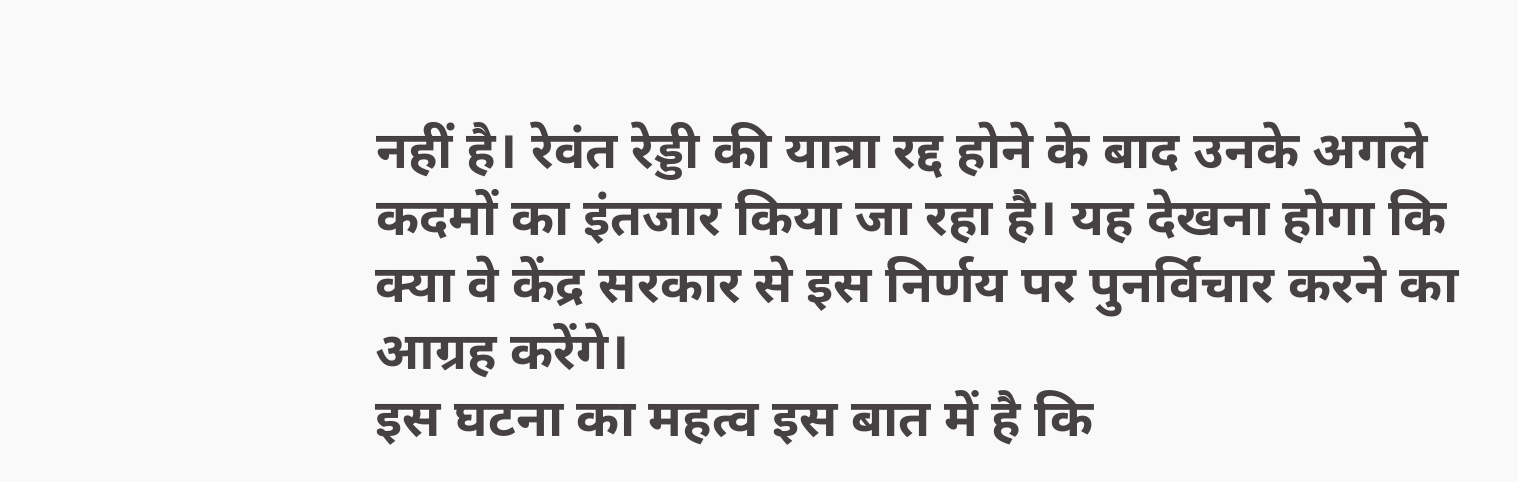नहीं है। रेवंत रेड्डी की यात्रा रद्द होने के बाद उनके अगले कदमों का इंतजार किया जा रहा है। यह देखना होगा कि क्या वे केंद्र सरकार से इस निर्णय पर पुनर्विचार करने का आग्रह करेंगे।
इस घटना का महत्व इस बात में है कि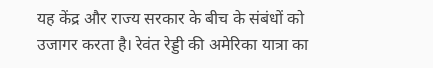यह केंद्र और राज्य सरकार के बीच के संबंधों को उजागर करता है। रेवंत रेड्डी की अमेरिका यात्रा का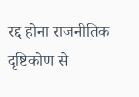रद्द होना राजनीतिक दृष्टिकोण से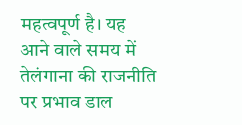महत्वपूर्ण है। यह आने वाले समय में तेलंगाना की राजनीति पर प्रभाव डाल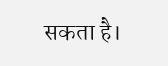सकता है।